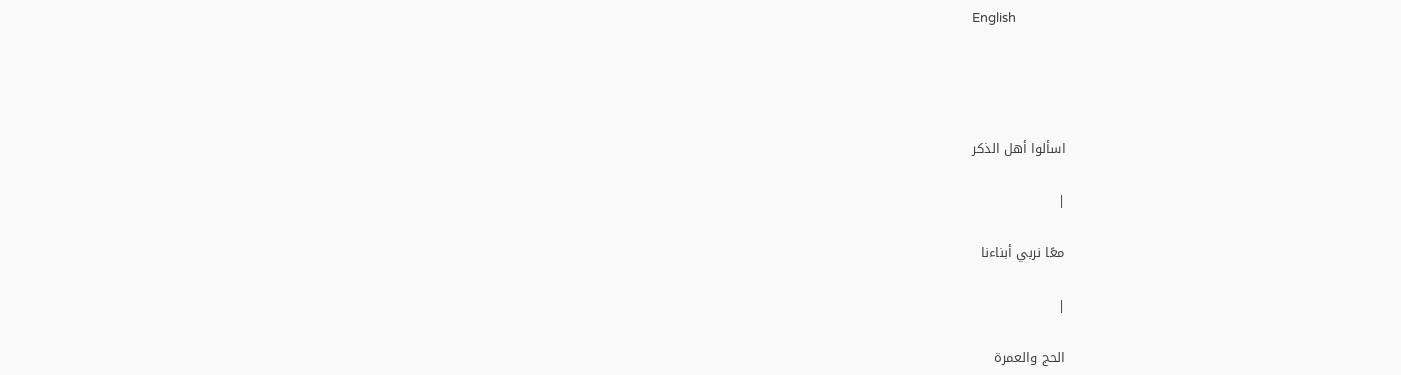English




اسألوا أهل الذكر

|

معًا نربي أبناءنا

|

الحج والعمرة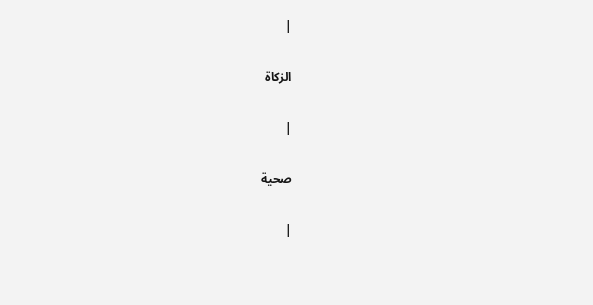|

الزكاة

|

صحية

|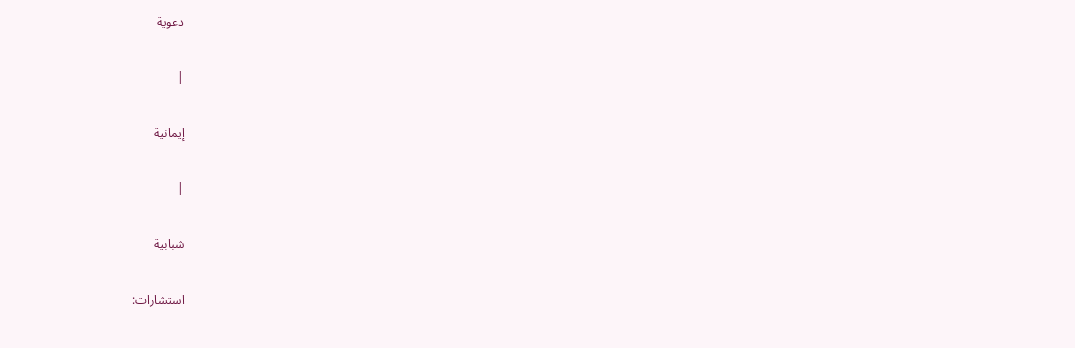دعوية

|

إيمانية

|

شبابية

استشارات: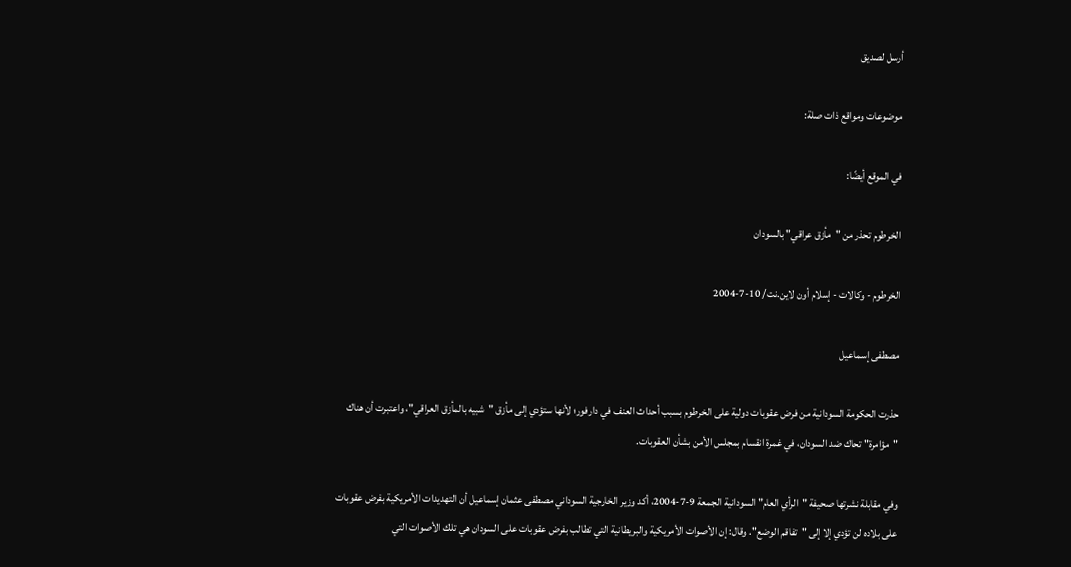أرسل لصديق

موضوعات ومواقع ذات صلة:

في الموقع أيضًا:

الخرطوم تحذر من "مأزق عراقي" بالسودان

الخرطوم - وكالات - إسلام أون لاين.نت/ 10-7-2004

مصطفى إسماعيل

حذرت الحكومة السودانية من فرض عقوبات دولية على الخرطوم بسبب أحداث العنف في دارفور؛ لأنها ستؤدي إلى مأزق "شبيه بالمأزق العراقي"، واعتبرت أن هناك "مؤامرة" تحاك ضد السودان، في غمرة انقسام بمجلس الأمن بشأن العقوبات.

وفي مقابلة نشرتها صحيفة "الرأي العام" السودانية الجمعة 9-7-2004، أكد وزير الخارجية السوداني مصطفى عثمان إسماعيل أن التهديدات الأمريكية بفرض عقوبات على بلاده لن تؤدي إلا إلى "تفاقم الوضع". وقال: إن الأصوات الأمريكية والبريطانية التي تطالب بفرض عقوبات على السودان هي تلك الأصوات التي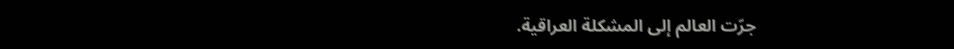جرّت العالم إلى المشكلة العراقية.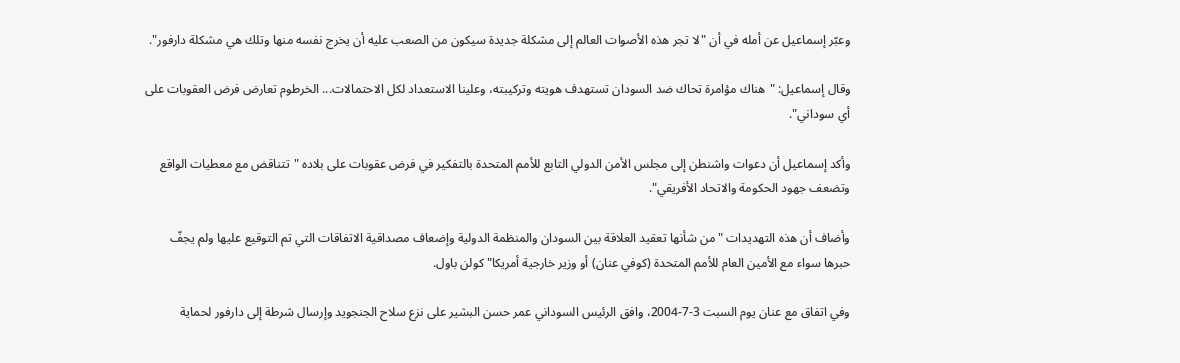وعبّر إسماعيل عن أمله في أن "لا تجر هذه الأصوات العالم إلى مشكلة جديدة سيكون من الصعب عليه أن يخرج نفسه منها وتلك هي مشكلة دارفور".

وقال إسماعيل: "هناك مؤامرة تحاك ضد السودان تستهدف هويته وتركيبته، وعلينا الاستعداد لكل الاحتمالات... الخرطوم تعارض فرض العقوبات على أي سوداني".

وأكد إسماعيل أن دعوات واشنطن إلى مجلس الأمن الدولي التابع للأمم المتحدة بالتفكير في فرض عقوبات على بلاده "تتناقض مع معطيات الواقع وتضعف جهود الحكومة والاتحاد الأفريقي".

وأضاف أن هذه التهديدات "من شأنها تعقيد العلاقة بين السودان والمنظمة الدولية وإضعاف مصداقية الاتفاقات التي تم التوقيع عليها ولم يجفّ حبرها سواء مع الأمين العام للأمم المتحدة (كوفي عنان) أو وزير خارجية أمريكا" كولن باول.

وفي اتفاق مع عنان يوم السبت 3-7-2004، وافق الرئيس السوداني عمر حسن البشير على نزع سلاح الجنجويد وإرسال شرطة إلى دارفور لحماية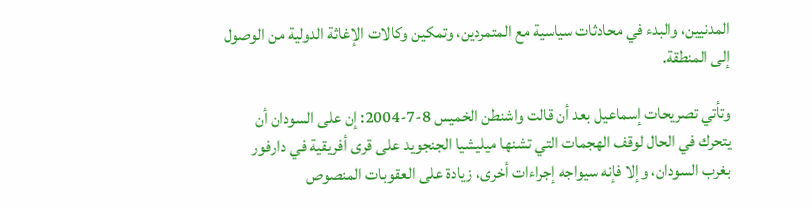المدنيين، والبدء في محادثات سياسية مع المتمردين، وتمكين وكالات الإغاثة الدولية من الوصول إلى المنطقة.

وتأتي تصريحات إسماعيل بعد أن قالت واشنطن الخميس 8-7-2004: إن على السودان أن يتحرك في الحال لوقف الهجمات التي تشنها ميليشيا الجنجويد على قرى أفريقية في دارفور بغرب السودان، وإلا فإنه سيواجه إجراءات أخرى، زيادة على العقوبات المنصوص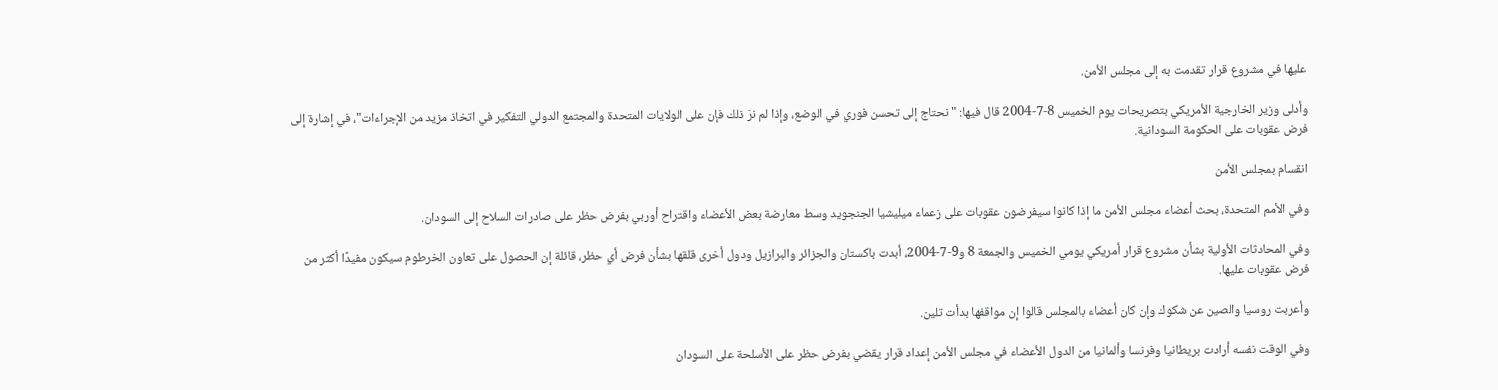عليها في مشروع قرار تقدمت به إلى مجلس الأمن.

وأدلى وزير الخارجية الأمريكي بتصريحات يوم الخميس 8-7-2004 قال فيها: "نحتاج إلى تحسن فوري في الوضع، وإذا لم نرَ ذلك فإن على الولايات المتحدة والمجتمع الدولي التفكير في اتخاذ مزيد من الإجراءات"، في إشارة إلى فرض عقوبات على الحكومة السودانية.

انقسام بمجلس الأمن

وفي الأمم المتحدة، بحث أعضاء مجلس الأمن ما إذا كانوا سيفرضون عقوبات على زعماء ميليشيا الجنجويد وسط معارضة بعض الأعضاء واقتراح أوربي بفرض حظر على صادرات السلاح إلى السودان.

وفي المحادثات الأولية بشأن مشروع قرار أمريكي يومي الخميس والجمعة 8 و9-7-2004، أبدت باكستان والجزائر والبرازيل ودول أخرى قلقها بشأن فرض أي حظر، قائلة إن الحصول على تعاون الخرطوم سيكون مفيدًا أكثر من فرض عقوبات عليها.

وأعربت روسيا والصين عن شكوك وإن كان أعضاء بالمجلس قالوا إن مواقفها بدأت تلين.

وفي الوقت نفسه أرادت بريطانيا وفرنسا وألمانيا من الدول الأعضاء في مجلس الأمن إعداد قرار يقضي بفرض حظر على الأسلحة على السودان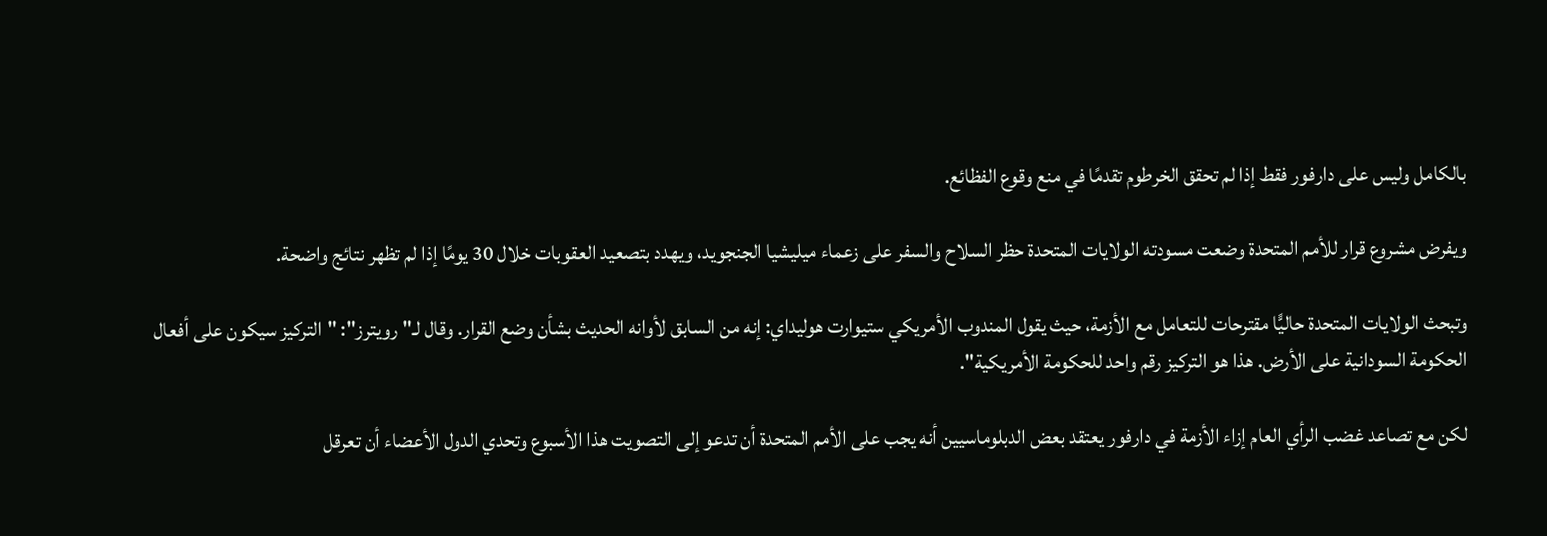بالكامل وليس على دارفور فقط إذا لم تحقق الخرطوم تقدمًا في منع وقوع الفظائع.

ويفرض مشروع قرار للأمم المتحدة وضعت مسودته الولايات المتحدة حظر السلاح والسفر على زعماء ميليشيا الجنجويد، ويهدد بتصعيد العقوبات خلال 30 يومًا إذا لم تظهر نتائج واضحة.

وتبحث الولايات المتحدة حاليًّا مقترحات للتعامل مع الأزمة، حيث يقول المندوب الأمريكي ستيوارت هوليداي: إنه من السابق لأوانه الحديث بشأن وضع القرار. وقال لـ"رويترز": "التركيز سيكون على أفعال الحكومة السودانية على الأرض. هذا هو التركيز رقم واحد للحكومة الأمريكية".

لكن مع تصاعد غضب الرأي العام إزاء الأزمة في دارفور يعتقد بعض الدبلوماسيين أنه يجب على الأمم المتحدة أن تدعو إلى التصويت هذا الأسبوع وتحدي الدول الأعضاء أن تعرقل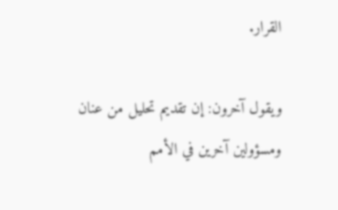القرار.

ويقول آخرون: إن تقديم تحليل من عنان ومسؤولين آخرين في الأمم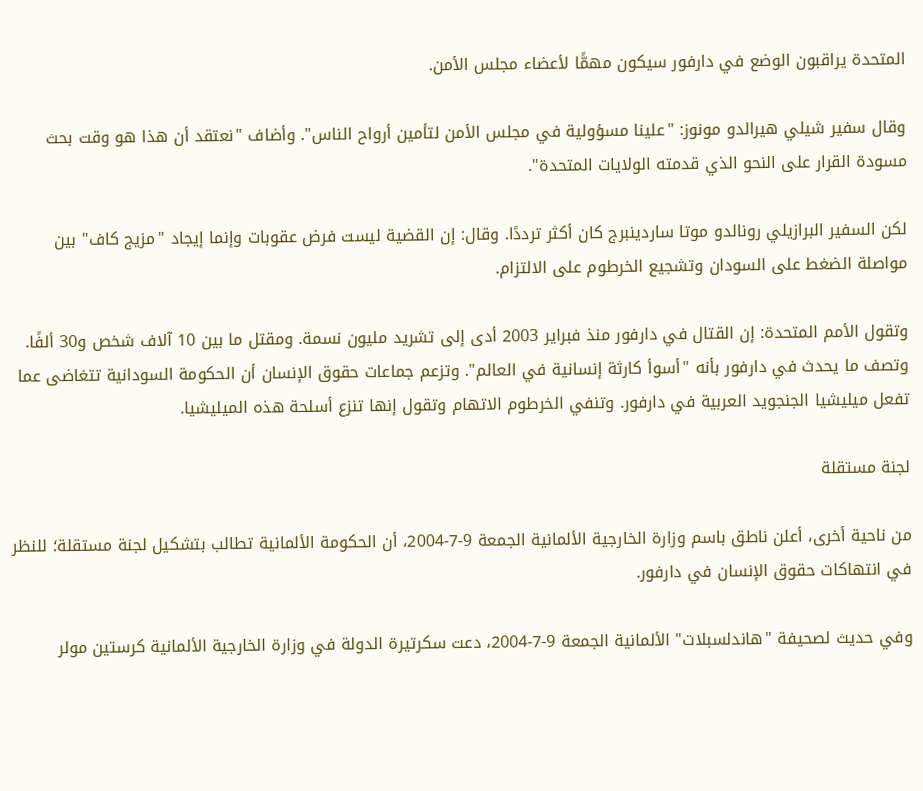المتحدة يراقبون الوضع في دارفور سيكون مهمًّا لأعضاء مجلس الأمن.

وقال سفير شيلي هيرالدو مونوز: "علينا مسؤولية في مجلس الأمن لتأمين أرواح الناس". وأضاف "نعتقد أن هذا هو وقت بحث مسودة القرار على النحو الذي قدمته الولايات المتحدة".

لكن السفير البرازيلي رونالدو موتا ساردينبرج كان أكثر ترددًا. وقال: إن القضية ليست فرض عقوبات وإنما إيجاد "مزيج كاف" بين مواصلة الضغط على السودان وتشجيع الخرطوم على الالتزام.

وتقول الأمم المتحدة: إن القتال في دارفور منذ فبراير 2003 أدى إلى تشريد مليون نسمة. ومقتل ما بين 10 آلاف شخص و30 ألفًا. وتصف ما يحدث في دارفور بأنه "أسوأ كارثة إنسانية في العالم". وتزعم جماعات حقوق الإنسان أن الحكومة السودانية تتغاضى عما تفعل ميليشيا الجنجويد العربية في دارفور. وتنفي الخرطوم الاتهام وتقول إنها تنزع أسلحة هذه الميليشيا.

لجنة مستقلة

من ناحية أخرى، أعلن ناطق باسم وزارة الخارجية الألمانية الجمعة 9-7-2004، أن الحكومة الألمانية تطالب بتشكيل لجنة مستقلة؛ للنظر في انتهاكات حقوق الإنسان في دارفور.

وفي حديث لصحيفة "هاندلسبلات" الألمانية الجمعة 9-7-2004، دعت سكرتيرة الدولة في وزارة الخارجية الألمانية كرستين مولر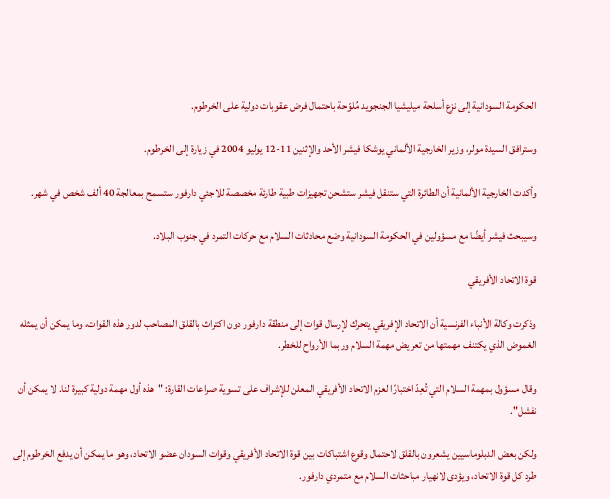الحكومة السودانية إلى نزع أسلحة ميليشيا الجنجويد مُلوّحة باحتمال فرض عقوبات دولية على الخرطوم.

وسترافق السيدة مولر، وزير الخارجية الألماني يوشكا فيشر الأحد والإثنين 11-12 يوليو 2004 في زيارة إلى الخرطوم.

وأكدت الخارجية الألمانية أن الطائرة التي ستنقل فيشر ستشحن تجهيزات طبية طارئة مخصصة للاجئي دارفور ستسمح بمعالجة 40 ألف شخص في شهر.

وسيبحث فيشر أيضًا مع مسؤولين في الحكومة السودانية وضع محادثات السلام مع حركات التمرد في جنوب البلاد.

قوة الاتحاد الأفريقي

وذكرت وكالة الأنباء الفرنسية أن الاتحاد الإفريقي يتحرك لإرسال قوات إلى منطقة دارفور دون اكتراث بالقلق المصاحب لدور هذه القوات، وما يمكن أن يمثله الغموض الذي يكتنف مهمتها من تعريض مهمة السلام وربما الأرواح للخطر.

وقال مسؤول بمهمة السلام التي تُعِدّ اختبارًا لعزم الاتحاد الأفريقي المعلن للإشراف على تسوية صراعات القارة: "هذه أول مهمة دولية كبيرة لنا. لا يمكن أن نفشل".

ولكن بعض الدبلوماسيين يشعرون بالقلق لاحتمال وقوع اشتباكات بين قوة الاتحاد الأفريقي وقوات السودان عضو الاتحاد، وهو ما يمكن أن يدفع الخرطوم إلى طرد كل قوة الاتحاد، ويؤدى لانهيار مباحثات السلام مع متمردي دارفور.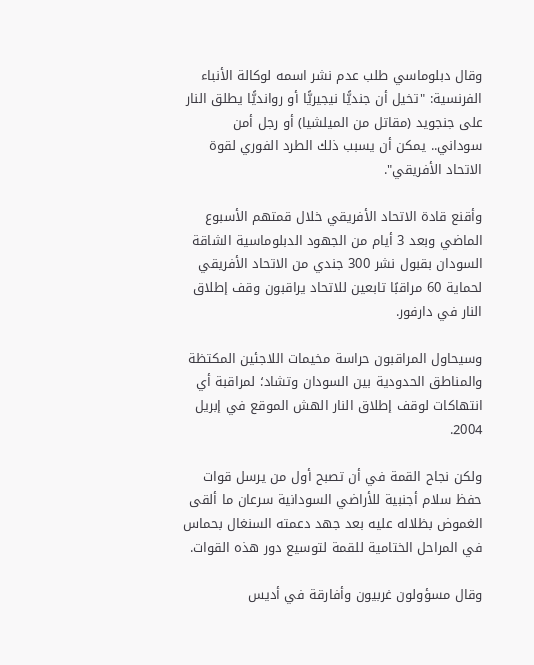وقال دبلوماسي طلب عدم نشر اسمه لوكالة الأنباء الفرنسية: "تخيل أن جنديًّا نيجيريًّا أو روانديًّا يطلق النار على جنجويد (مقاتل من الميلشيا) أو رجل أمن سوداني.. يمكن أن يسبب ذلك الطرد الفوري لقوة الاتحاد الأفريقي".

وأقنع قادة الاتحاد الأفريقي خلال قمتهم الأسبوع الماضي وبعد 3 أيام من الجهود الدبلوماسية الشاقة السودان بقبول نشر 300 جندي من الاتحاد الأفريقي لحماية 60 مراقبًا تابعين للاتحاد يراقبون وقف إطلاق النار في دارفور.

وسيحاول المراقبون حراسة مخيمات اللاجئين المكتظة والمناطق الحدودية بين السودان وتشاد؛ لمراقبة أي انتهاكات لوقف إطلاق النار الهش الموقع في إبريل 2004.

ولكن نجاح القمة في أن تصبح أول من يرسل قوات حفظ سلام أجنبية للأراضي السودانية سرعان ما ألقى الغموض بظلاله عليه بعد جهد دعمته السنغال بحماس في المراحل الختامية للقمة لتوسيع دور هذه القوات.

وقال مسؤولون غربيون وأفارقة في أديس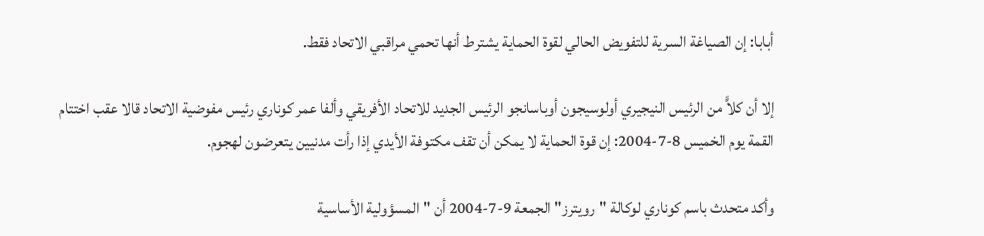أبابا: إن الصياغة السرية للتفويض الحالي لقوة الحماية يشترط أنها تحمي مراقبي الاتحاد فقط.

إلا أن كلاًّ من الرئيس النيجيري أولوسيجون أوباسانجو الرئيس الجديد للاتحاد الأفريقي وألفا عمر كوناري رئيس مفوضية الاتحاد قالا عقب اختتام القمة يوم الخميس 8-7-2004: إن قوة الحماية لا يمكن أن تقف مكتوفة الأيدي إذا رأت مدنيين يتعرضون لهجوم.

وأكد متحدث باسم كوناري لوكالة "رويترز" الجمعة 9-7-2004 أن "المسؤولية الأساسية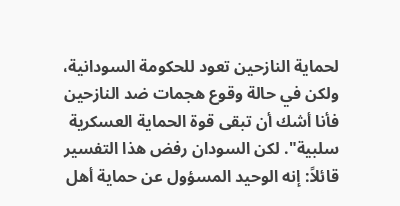لحماية النازحين تعود للحكومة السودانية، ولكن في حالة وقوع هجمات ضد النازحين فأنا أشك أن تبقى قوة الحماية العسكرية سلبية". لكن السودان رفض هذا التفسير قائلاً: إنه الوحيد المسؤول عن حماية أهل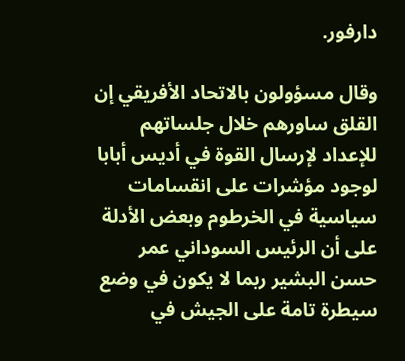دارفور.

وقال مسؤولون بالاتحاد الأفريقي إن القلق ساورهم خلال جلساتهم للإعداد لإرسال القوة في أديس أبابا لوجود مؤشرات على انقسامات سياسية في الخرطوم وبعض الأدلة على أن الرئيس السوداني عمر حسن البشير ربما لا يكون في وضع سيطرة تامة على الجيش في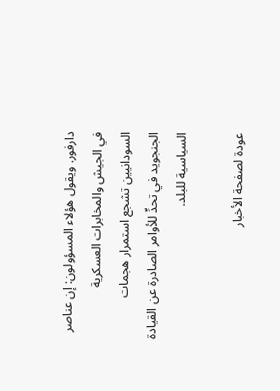دارفور. ويقول هؤلاء المسؤولون: إن عناصر في الجيش والمخابرات العسكرية السودانيين تشجع استمرار هجمات الجنجويد في تحدٍّ للأوامر الصادرة عن القيادة السياسية للبلد.

عودة لصفحة الأخبار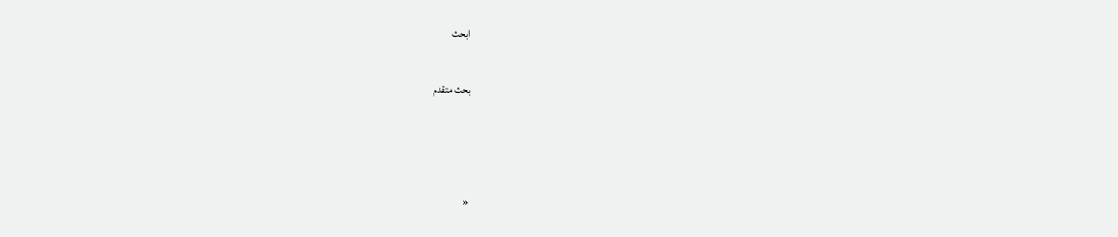ابحث

بحث متقدم



«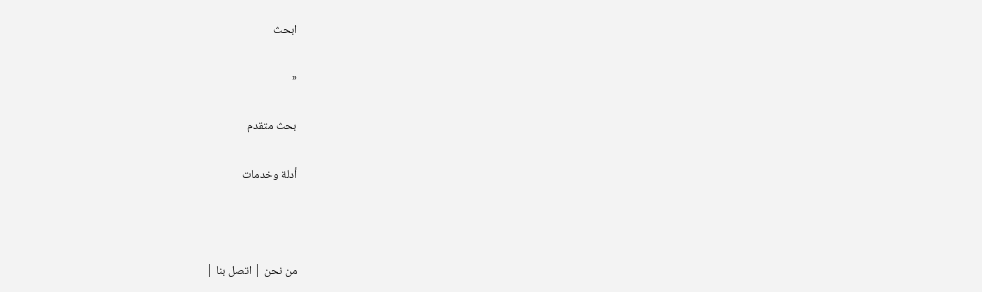ابحث

«

بحث متقدم

أدلة وخدمات



من نحن | اتصل بنا |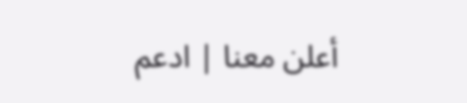أعلن معنا | ادعم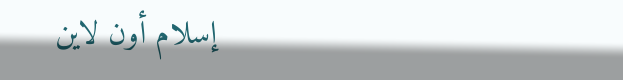إسلام أون لاين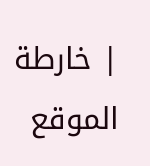| خارطة الموقع